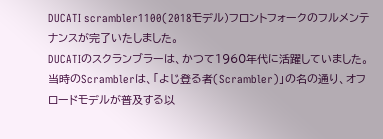DUCATI scrambler1100(2018モデル)フロントフォークのフルメンテナンスが完了いたしました。
DUCATIのスクランブラーは、かつて1960年代に活躍していました。
当時のScramblerは、「よじ登る者(Scrambler)」の名の通り、オフロードモデルが普及する以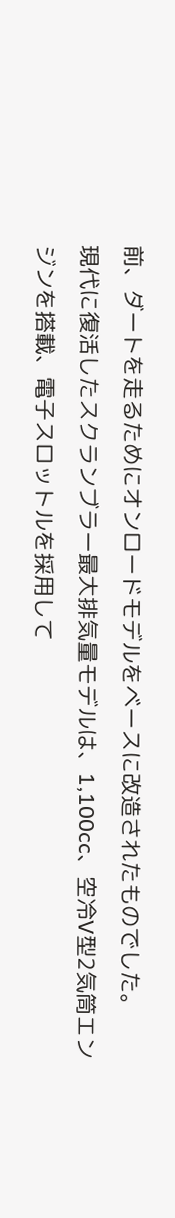前、ダートを走るためにオンロードモデルをベースに改造されたものでした。
現代に復活したスクランブラー最大排気量モデルは、1,100cc、空冷V型2気筒エンジンを搭載、電子スロットルを採用して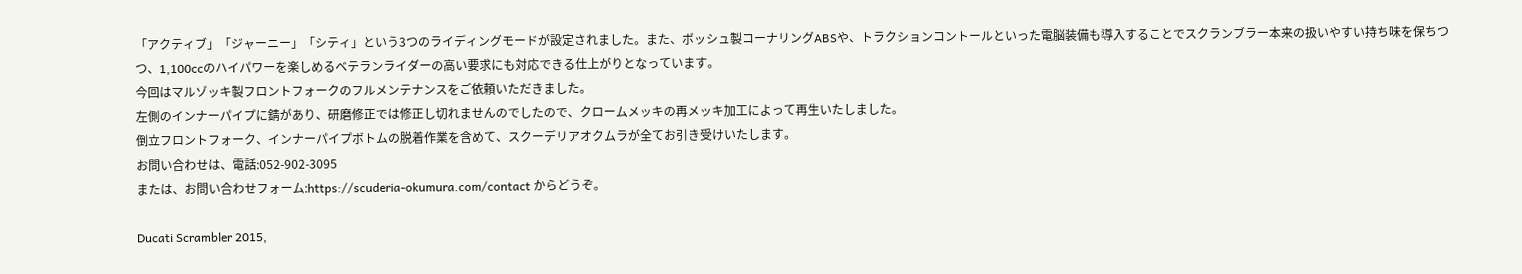「アクティブ」「ジャーニー」「シティ」という3つのライディングモードが設定されました。また、ボッシュ製コーナリングABSや、トラクションコントールといった電脳装備も導入することでスクランブラー本来の扱いやすい持ち味を保ちつつ、1,100ccのハイパワーを楽しめるベテランライダーの高い要求にも対応できる仕上がりとなっています。
今回はマルゾッキ製フロントフォークのフルメンテナンスをご依頼いただきました。
左側のインナーパイプに錆があり、研磨修正では修正し切れませんのでしたので、クロームメッキの再メッキ加工によって再生いたしました。
倒立フロントフォーク、インナーパイプボトムの脱着作業を含めて、スクーデリアオクムラが全てお引き受けいたします。
お問い合わせは、電話:052-902-3095
または、お問い合わせフォーム:https://scuderia-okumura.com/contact からどうぞ。

Ducati Scrambler 2015,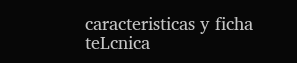caracteristicas y ficha teLcnica